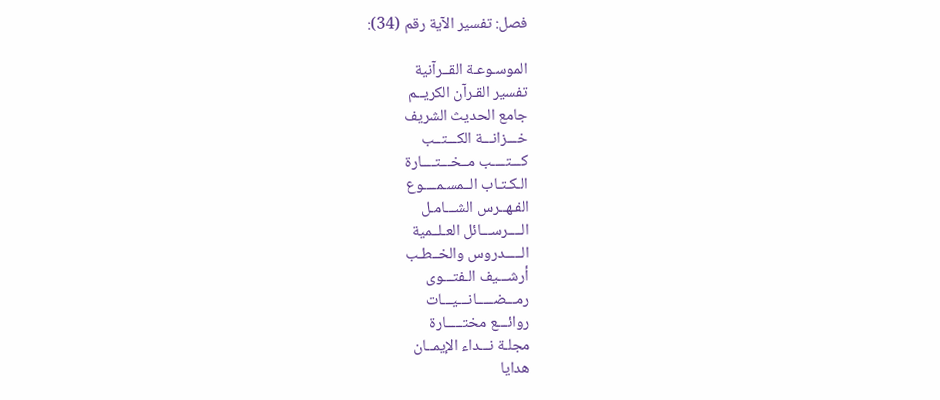فصل: تفسير الآية رقم (34):

الموسـوعـة القــرآنية
تفسير القـرآن الكريــم
جامع الحديث الشريف
خـــزانـــة الكـــتــب
كـــتــــب مــخـــتــــارة
الـكـتـاب الــمسـمــــوع
الفـهــرس الشـــامـل
الــــرســـائل العـلــمية
الـــــدروس والخــطـب
أرشـــيف الـفتـــوى
رمـــضـــــانـــيـــات
روائـــع مختـــــارة
مجلـة نـــداء الإيمــان
هدايا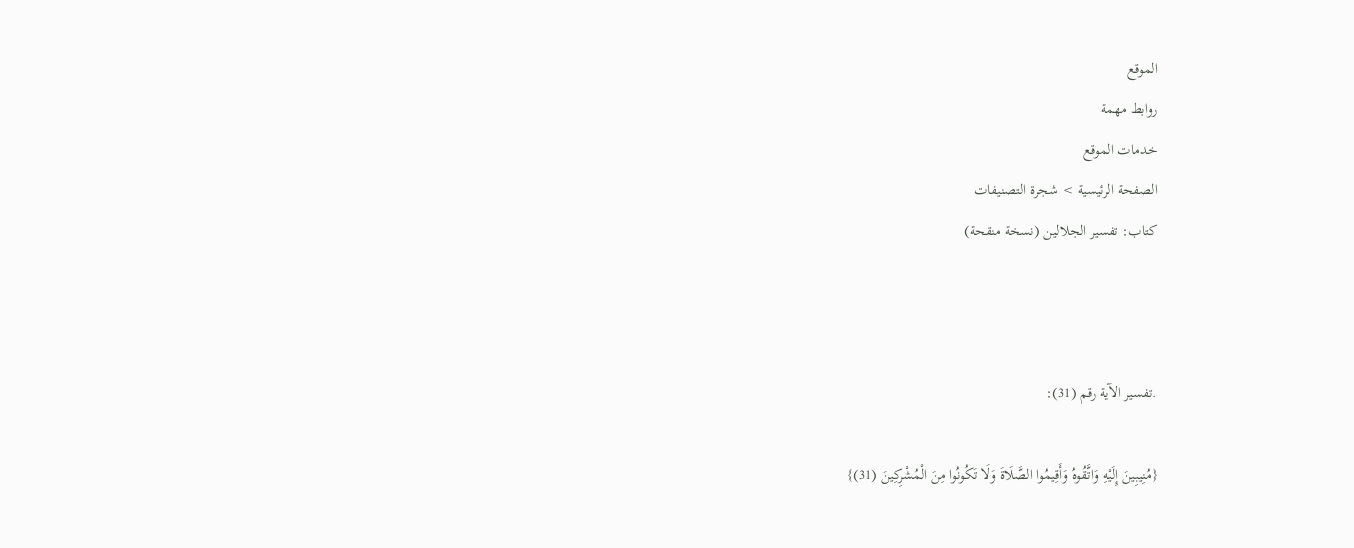الموقع
روابط مهمة
خدمات الموقع
الصفحة الرئيسية > شجرة التصنيفات
كتاب: تفسير الجلالين (نسخة منقحة)



.تفسير الآية رقم (31):

{مُنِيبِينَ إِلَيْهِ وَاتَّقُوهُ وَأَقِيمُوا الصَّلَاةَ وَلَا تَكُونُوا مِنَ الْمُشْرِكِينَ (31)}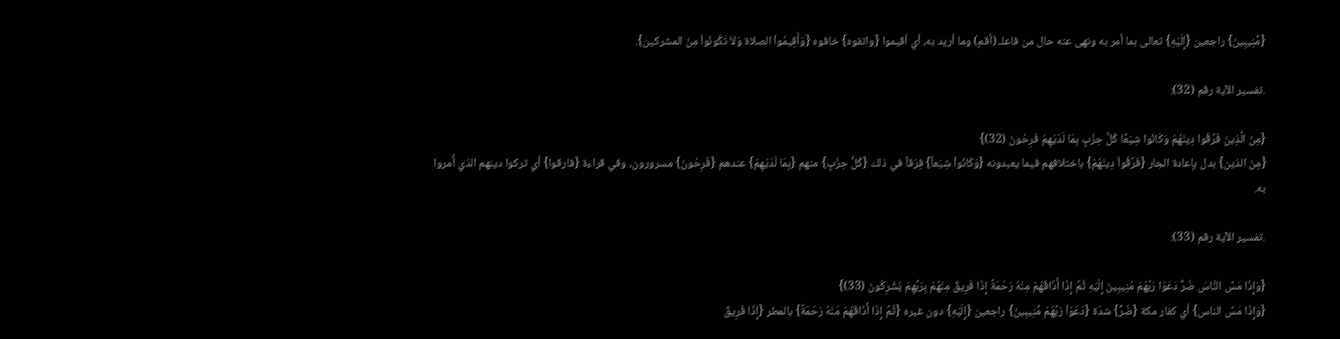{مُّنِيبِينَ} راجعين {إِلَيْهِ} تعالى بما أمر به ونهى عنه حال من فاعلـ (أقم) وما أريد به، أي أقيموا {واتقوه} خافوه {وَأَقِيمُواْ الصلاة وَلاَ تَكُونُواْ مِنَ المشركين}.

.تفسير الآية رقم (32):

{مِنَ الَّذِينَ فَرَّقُوا دِينَهُمْ وَكَانُوا شِيَعًا كُلُّ حِزْبٍ بِمَا لَدَيْهِمْ فَرِحُونَ (32)}
{مِنَ الذين} بدل بإعادة الجار {فَرَّقُواْ دِينَهُمْ} باختلافهم فيما يعبدونه {وَكَانُواْ شِيَعاً} فِرَقاً في ذلك {كُلُّ حِزْبٍ} منهم {بِمَا لَدَيْهِمْ} عندهم {فَرِحُونَ} مسرورون، وفي قراءة {فارقوا} أي تركوا دينهم الذي أُمروا به.

.تفسير الآية رقم (33):

{وَإِذَا مَسَّ النَّاسَ ضُرٌّ دَعَوْا رَبَّهُمْ مُنِيبِينَ إِلَيْهِ ثُمَّ إِذَا أَذَاقَهُمْ مِنْهُ رَحْمَةً إِذَا فَرِيقٌ مِنْهُمْ بِرَبِّهِمْ يُشْرِكُونَ (33)}
{وَإِذَا مَسَّ الناس} أي كفار مكة {ضُرٌّ} شدّة {دَعَوْاْ رَبَّهُمْ مُّنِيبِينَ} راجعين {إِلَيْهِ} دون غيره {ثُمَّ إِذَا أَذَاقَهُمْ مّنْهُ رَحْمَةً} بالمطر {إِذَا فَرِيقٌ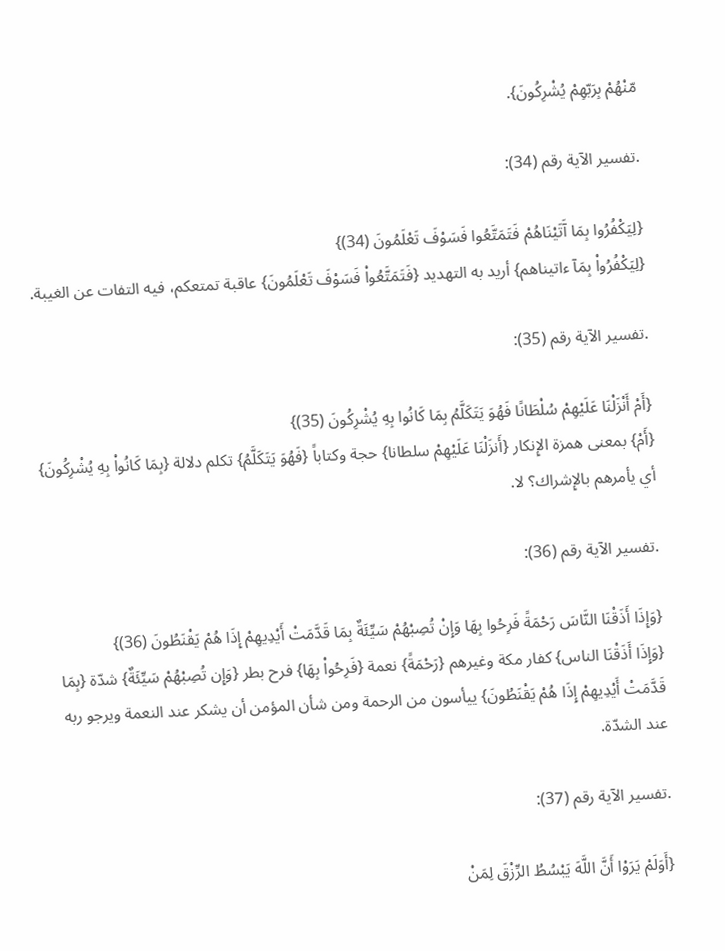مّنْهُمْ بِرَبّهِمْ يُشْرِكُونَ}.

.تفسير الآية رقم (34):

{لِيَكْفُرُوا بِمَا آَتَيْنَاهُمْ فَتَمَتَّعُوا فَسَوْفَ تَعْلَمُونَ (34)}
{لِيَكْفُرُواْ بِمَآ ءاتيناهم} أريد به التهديد {فَتَمَتَّعُواْ فَسَوْفَ تَعْلَمُونَ} عاقبة تمتعكم، فيه التفات عن الغيبة.

.تفسير الآية رقم (35):

{أَمْ أَنْزَلْنَا عَلَيْهِمْ سُلْطَانًا فَهُوَ يَتَكَلَّمُ بِمَا كَانُوا بِهِ يُشْرِكُونَ (35)}
{أَمْ} بمعنى همزة الإِنكار {أَنزَلْنَا عَلَيْهِمْ سلطانا} حجة وكتاباً {فَهُوَ يَتَكَلَّمُ} تكلم دلالة {بِمَا كَانُواْ بِهِ يُشْرِكُونَ} أي يأمرهم بالإِشراك؟ لا.

.تفسير الآية رقم (36):

{وَإِذَا أَذَقْنَا النَّاسَ رَحْمَةً فَرِحُوا بِهَا وَإِنْ تُصِبْهُمْ سَيِّئَةٌ بِمَا قَدَّمَتْ أَيْدِيهِمْ إِذَا هُمْ يَقْنَطُونَ (36)}
{وَإِذَا أَذَقْنَا الناس} كفار مكة وغيرهم {رَحْمَةً} نعمة {فَرِحُواْ بِهَا} فرح بطر {وَإِن تُصِبْهُمْ سَيِّئَةٌ} شدّة {بِمَا قَدَّمَتْ أَيْدِيهِمْ إِذَا هُمْ يَقْنَطُونَ} ييأسون من الرحمة ومن شأن المؤمن أن يشكر عند النعمة ويرجو ربه عند الشدّة.

.تفسير الآية رقم (37):

{أَوَلَمْ يَرَوْا أَنَّ اللَّهَ يَبْسُطُ الرِّزْقَ لِمَنْ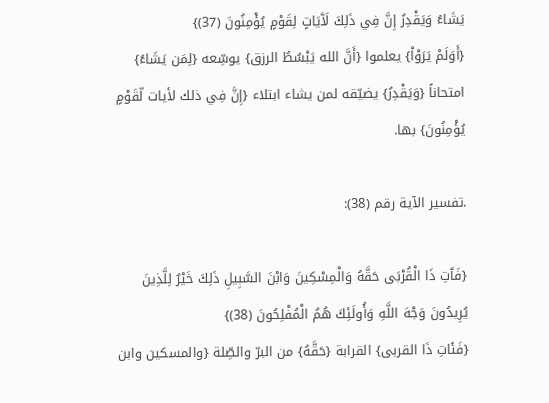يَشَاءُ وَيَقْدِرُ إِنَّ فِي ذَلِكَ لَآَيَاتٍ لِقَوْمٍ يُؤْمِنُونَ (37)}
{أَوَلَمْ يَرَوْاْ} يعلموا {أَنَّ الله يَبْسُطُ الرزق} يوسِّعه {لِمَن يَشَاءُ} امتحاناً {وَيَقْدِرُ} يضيّقه لمن يشاء ابتلاء {إِنَّ فِي ذلك لأيات لّقَوْمٍ يُؤْمِنُونَ} بها.

.تفسير الآية رقم (38):

{فَآَتِ ذَا الْقُرْبَى حَقَّهُ وَالْمِسْكِينَ وَابْنَ السَّبِيلِ ذَلِكَ خَيْرٌ لِلَّذِينَ يُرِيدُونَ وَجْهَ اللَّهِ وَأُولَئِكَ هُمُ الْمُفْلِحُونَ (38)}
{فَئَاتِ ذَا القربى} القرابة {حَقَّهُ} من البرّ والصِّلة {والمسكين وابن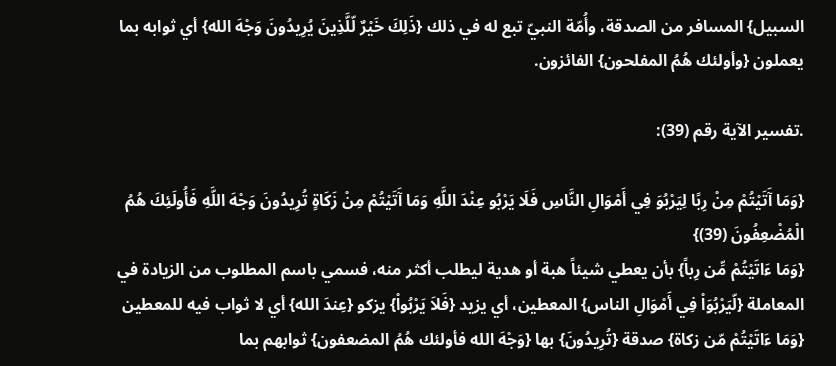السبيل} المسافر من الصدقة، وأُمّة النبيّ تبع له في ذلك {ذَلِكَ خَيْرٌ لّلَّذِينَ يُرِيدُونَ وَجْهَ الله} أي ثوابه بما يعملون {وأولئك هُمُ المفلحون} الفائزون.

.تفسير الآية رقم (39):

{وَمَا آَتَيْتُمْ مِنْ رِبًا لِيَرْبُوَ فِي أَمْوَالِ النَّاسِ فَلَا يَرْبُو عِنْدَ اللَّهِ وَمَا آَتَيْتُمْ مِنْ زَكَاةٍ تُرِيدُونَ وَجْهَ اللَّهِ فَأُولَئِكَ هُمُ الْمُضْعِفُونَ (39)}
{وَمَا ءَاتَيْتُمْ مِّن رِباً} بأن يعطي شيئاً هبة أو هدية ليطلب أكثر منه، فسمي باسم المطلوب من الزيادة في المعاملة {لّيَرْبُوَاْ فِي أَمْوَالِ الناس} المعطين، أي يزيد {فَلاَ يَرْبُواْ} يزكو {عِندَ الله} أي لا ثواب فيه للمعطين {وَمَا ءَاتَيْتُمْ مّن زكاة} صدقة {تُرِيدُونَ} بها {وَجْهَ الله فأولئك هُمُ المضعفون} ثوابهم بما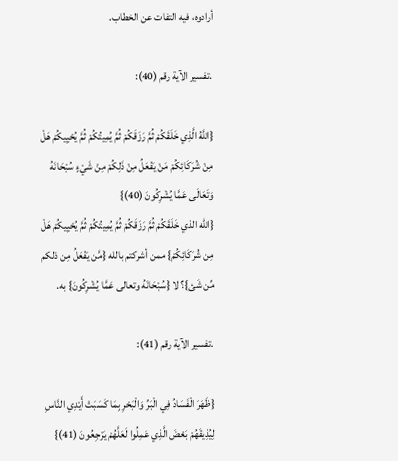أرادوه، فيه التفات عن الخطاب.

.تفسير الآية رقم (40):

{اللَّهُ الَّذِي خَلَقَكُمْ ثُمَّ رَزَقَكُمْ ثُمَّ يُمِيتُكُمْ ثُمَّ يُحْيِيكُمْ هَلْ مِنْ شُرَكَائِكُمْ مَنْ يَفْعَلُ مِنْ ذَلِكُمْ مِنْ شَيْءٍ سُبْحَانَهُ وَتَعَالَى عَمَّا يُشْرِكُونَ (40)}
{الله الذي خَلَقَكُمْ ثُمَّ رَزَقَكُمْ ثُمَّ يُمِيتُكُمْ ثُمَّ يُحْيِيكُمْ هَلْ مِن شُرَكَائِكُمْ} ممن أشركتم بالله {مَّن يَفْعَلُ مِن ذلكم مِّن شَئ}؟ لا {سُبْحَانَهُ وتعالى عَمَّا يُشْرِكُونَ} به.

.تفسير الآية رقم (41):

{ظَهَرَ الْفَسَادُ فِي الْبَرِّ وَالْبَحْرِ بِمَا كَسَبَتْ أَيْدِي النَّاسِ لِيُذِيقَهُمْ بَعْضَ الَّذِي عَمِلُوا لَعَلَّهُمْ يَرْجِعُونَ (41)}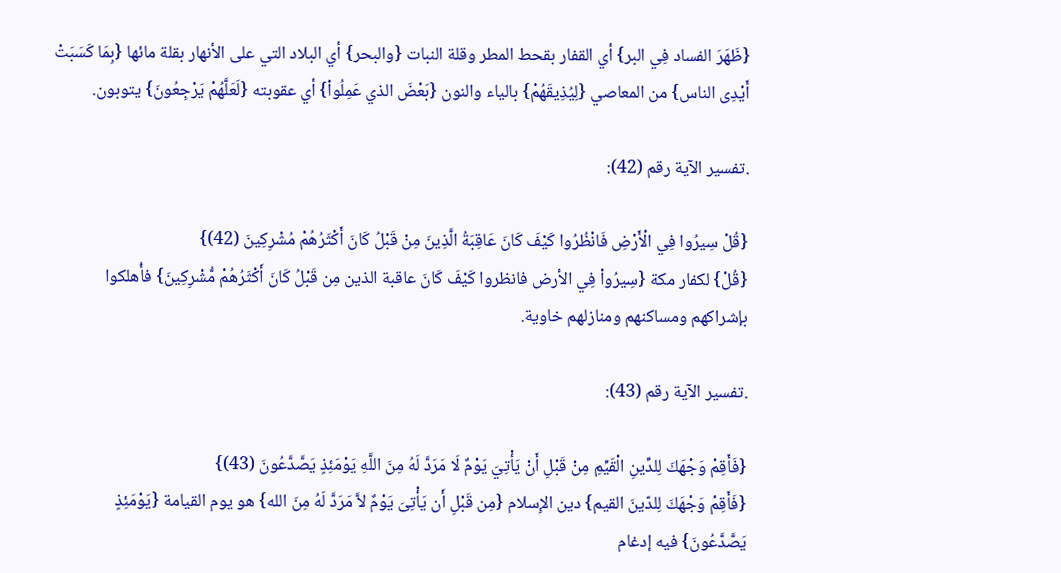{ظَهَرَ الفساد فِي البر} أي القفار بقحط المطر وقلة النبات {والبحر} أي البلاد التي على الأنهار بقلة مائها {بِمَا كَسَبَتْ أَيْدِى الناس} من المعاصي {لِيُذِيقَهُمْ} بالياء والنون {بَعْضَ الذي عَمِلُواْ} أي عقوبته {لَعَلَّهُمْ يَرْجِعُونَ} يتوبون.

.تفسير الآية رقم (42):

{قُلْ سِيرُوا فِي الْأَرْضِ فَانْظُرُوا كَيْفَ كَانَ عَاقِبَةُ الَّذِينَ مِنْ قَبْلُ كَانَ أَكْثَرُهُمْ مُشْرِكِينَ (42)}
{قُلْ} لكفار مكة {سِيرُواْ فِي الأرض فانظروا كَيْفَ كَانَ عاقبة الذين مِن قَبْلُ كَانَ أَكْثَرُهُمْ مُّشْرِكِينَ} فأُهلكوا بإشراكهم ومساكنهم ومنازلهم خاوية.

.تفسير الآية رقم (43):

{فَأَقِمْ وَجْهَكَ لِلدِّينِ الْقَيِّمِ مِنْ قَبْلِ أَنْ يَأْتِيَ يَوْمٌ لَا مَرَدَّ لَهُ مِنَ اللَّهِ يَوْمَئِذٍ يَصَّدَّعُونَ (43)}
{فَأَقِمْ وَجْهَكَ لِلدّينَ القيم} دين الإِسلام {مِن قَبْلِ أَن يَأْتِىَ يَوْمٌ لاَّ مَرَدَّ لَهُ مِنَ الله} هو يوم القيامة {يَوْمَئِذٍ يَصَّدَّعُونَ} فيه إدغام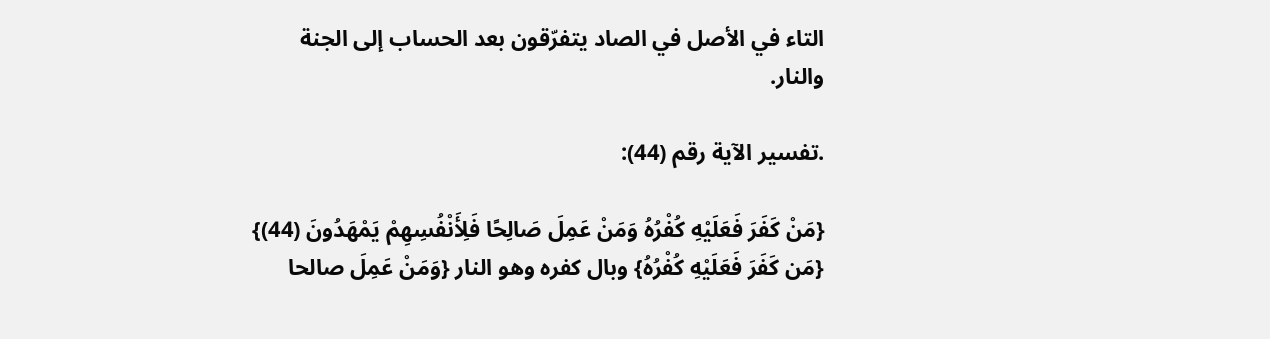التاء في الأصل في الصاد يتفرّقون بعد الحساب إلى الجنة والنار.

.تفسير الآية رقم (44):

{مَنْ كَفَرَ فَعَلَيْهِ كُفْرُهُ وَمَنْ عَمِلَ صَالِحًا فَلِأَنْفُسِهِمْ يَمْهَدُونَ (44)}
{مَن كَفَرَ فَعَلَيْهِ كُفْرُهُ} وبال كفره وهو النار {وَمَنْ عَمِلَ صالحا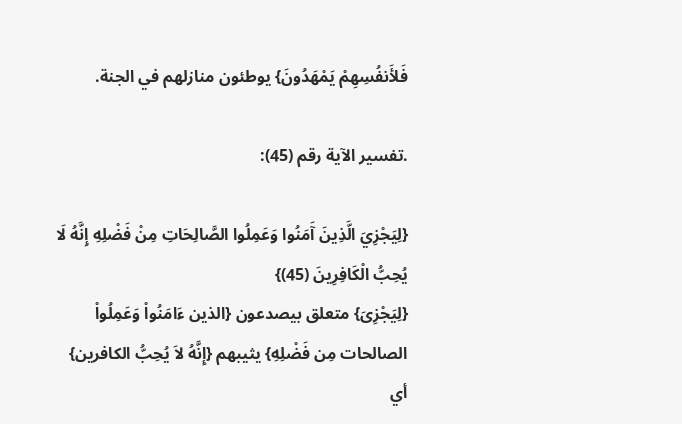فَلأَنفُسِهِمْ يَمْهَدُونَ} يوطئون منازلهم في الجنة.

.تفسير الآية رقم (45):

{لِيَجْزِيَ الَّذِينَ آَمَنُوا وَعَمِلُوا الصَّالِحَاتِ مِنْ فَضْلِهِ إِنَّهُ لَا يُحِبُّ الْكَافِرِينَ (45)}
{لِيَجْزِىَ} متعلق بيصدعون {الذين ءَامَنُواْ وَعَمِلُواْ الصالحات مِن فَضْلِهِ} يثيبهم {إِنَّهُ لاَ يُحِبُّ الكافرين} أي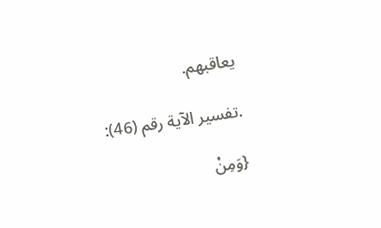يعاقبهم.

.تفسير الآية رقم (46):

{وَمِنْ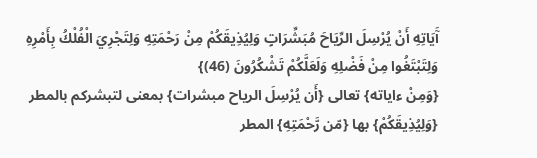آَيَاتِهِ أَنْ يُرْسِلَ الرِّيَاحَ مُبَشِّرَاتٍ وَلِيُذِيقَكُمْ مِنْ رَحْمَتِهِ وَلِتَجْرِيَ الْفُلْكُ بِأَمْرِهِ وَلِتَبْتَغُوا مِنْ فَضْلِهِ وَلَعَلَّكُمْ تَشْكُرُونَ (46)}
{وَمِنْ ءاياته} تعالى {أَن يُرْسِلَ الرياح مبشرات} بمعنى لتبشركم بالمطر {وَلِيُذِيقَكُمْ} بها {مّن رَّحْمَتِهِ} المطر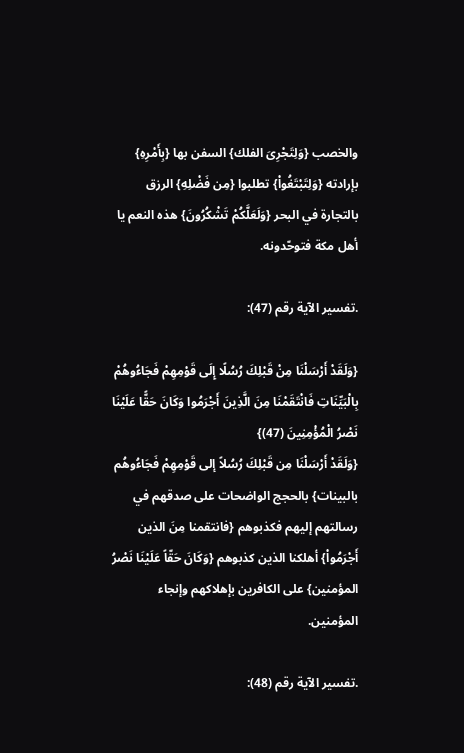والخصب {وَلِتَجْرِىَ الفلك} السفن بها {بِأَمْرِهِ} بإرادته {وَلِتَبْتَغُواْ} تطلبوا {مِن فَضْلِهِ} الرزق بالتجارة في البحر {وَلَعَلَّكُمْ تَشْكُرُونَ} هذه النعم يا أهل مكة فتوحّدونه.

.تفسير الآية رقم (47):

{وَلَقَدْ أَرْسَلْنَا مِنْ قَبْلِكَ رُسُلًا إِلَى قَوْمِهِمْ فَجَاءُوهُمْ بِالْبَيِّنَاتِ فَانْتَقَمْنَا مِنَ الَّذِينَ أَجْرَمُوا وَكَانَ حَقًّا عَلَيْنَا نَصْرُ الْمُؤْمِنِينَ (47)}
{وَلَقَدْ أَرْسَلْنَا مِن قَبْلِكَ رُسُلاً إلى قَوْمِهِمْ فَجَاءُوهُم بالبينات} بالحجج الواضحات على صدقهم في رسالتهم إليهم فكذبوهم {فانتقمنا مِنَ الذين أَجْرَمُواْ} أهلكنا الذين كذبوهم {وَكَانَ حَقّاً عَلَيْنَا نَصْرُ المؤمنين} على الكافرين بإهلاكهم وإنجاء المؤمنين.

.تفسير الآية رقم (48):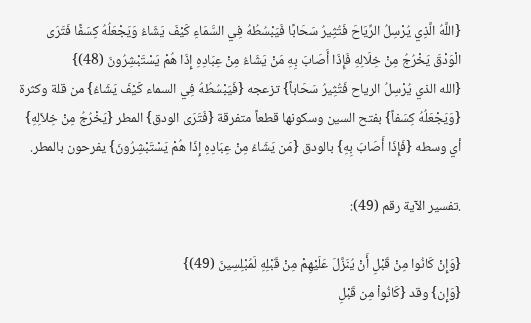{اللَّهُ الَّذِي يُرْسِلُ الرِّيَاحَ فَتُثِيرُ سَحَابًا فَيَبْسُطُهُ فِي السَّمَاءِ كَيْفَ يَشَاءُ وَيَجْعَلُهُ كِسَفًا فَتَرَى الْوَدْقَ يَخْرُجُ مِنْ خِلَالِهِ فَإِذَا أَصَابَ بِهِ مَنْ يَشَاءُ مِنْ عِبَادِهِ إِذَا هُمْ يَسْتَبْشِرُونَ (48)}
{الله الذي يُرْسِلُ الرياح فَتُثِيرُ سَحَاباً} تزعجه {فَيَبْسُطُهُ فِي السماء كَيْفَ يَشَاءُ} من قلة وكثرة {وَيَجْعَلُهُ كِسَفاً} بفتح السين وسكونها قطعاً متفرقة {فَتَرَى الودق} المطر {يَخْرُجُ مِنْ خِلاَلِهِ} أي وسطه {فَإِذَا أَصَابَ بِهِ} بالودق {مَن يَشَاءُ مِنْ عِبَادِهِ إِذَا هُمْ يَسْتَبْشِرُونَ} يفرحون بالمطر.

.تفسير الآية رقم (49):

{وَإِنْ كَانُوا مِنْ قَبْلِ أَنْ يُنَزَّلَ عَلَيْهِمْ مِنْ قَبْلِهِ لَمُبْلِسِينَ (49)}
{وَإِن} وقد {كَانُواْ مِن قَبْلِ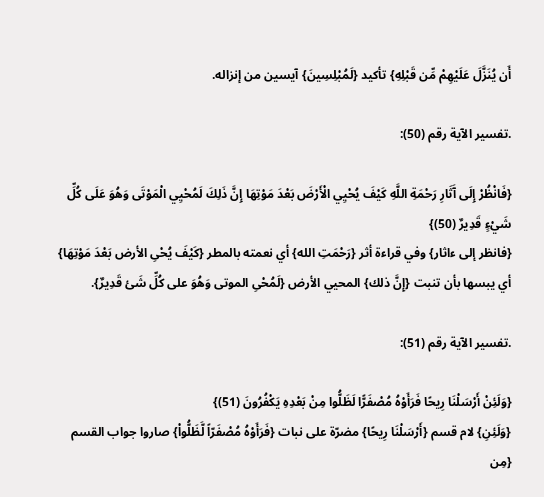أَن يُنَزَّلَ عَلَيْهِمْ مِّن قَبْلِهِ} تأكيد {لَمُبْلِسِينَ} آيسين من إنزاله.

.تفسير الآية رقم (50):

{فَانْظُرْ إِلَى آَثَارِ رَحْمَةِ اللَّهِ كَيْفَ يُحْيِي الْأَرْضَ بَعْدَ مَوْتِهَا إِنَّ ذَلِكَ لَمُحْيِي الْمَوْتَى وَهُوَ عَلَى كُلِّ شَيْءٍ قَدِيرٌ (50)}
{فانظر إلى ءاثار} وفي قراءة أثر {رَحْمَتِ الله} أي نعمته بالمطر {كَيْفَ يُحْىِ الأرض بَعْدَ مَوْتِهَا} أي يبسها بأن تنبت {إِنَّ ذلك} المحيي الأرض {لَمُحْىِ الموتى وَهُوَ على كُلِّ شَئ قَدِيرٌ}.

.تفسير الآية رقم (51):

{وَلَئِنْ أَرْسَلْنَا رِيحًا فَرَأَوْهُ مُصْفَرًّا لَظَلُّوا مِنْ بَعْدِهِ يَكْفُرُونَ (51)}
{وَلَئِنِ} لام قسم {أَرْسَلْنَا رِيحًا} مضرّة على نبات {فَرَأَوْهُ مُصْفَرّاً لَّظَلُّواْ} صاروا جواب القسم {مِن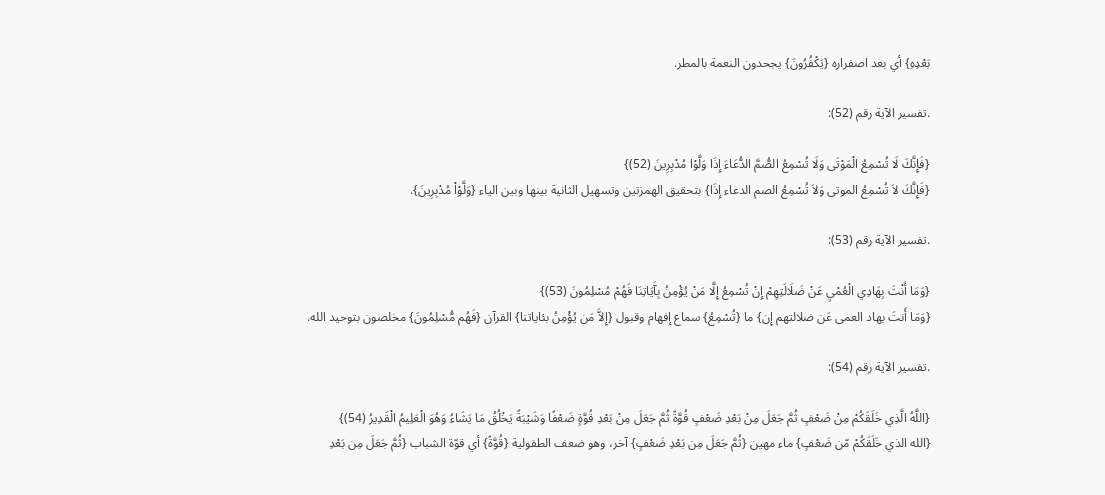بَعْدِهِ} أي بعد اصفراره {يَكْفُرُونَ} يجحدون النعمة بالمطر.

.تفسير الآية رقم (52):

{فَإِنَّكَ لَا تُسْمِعُ الْمَوْتَى وَلَا تُسْمِعُ الصُّمَّ الدُّعَاءَ إِذَا وَلَّوْا مُدْبِرِينَ (52)}
{فَإِنَّكَ لاَ تُسْمِعُ الموتى وَلاَ تُسْمِعُ الصم الدعاء إِذَا} بتحقيق الهمزتين وتسهيل الثانية بينها وبين الياء {وَلَّوْاْ مُدْبِرِينَ}.

.تفسير الآية رقم (53):

{وَمَا أَنْتَ بِهَادِي الْعُمْيِ عَنْ ضَلَالَتِهِمْ إِنْ تُسْمِعُ إِلَّا مَنْ يُؤْمِنُ بِآَيَاتِنَا فَهُمْ مُسْلِمُونَ (53)}
{وَمَا أَنتَ بهاد العمى عَن ضلالتهم إِن} ما {تُسْمِعُ} سماع إفهام وقبول {إِلاَّ مَن يُؤْمِنُ بئاياتنا} القرآن {فَهُم مُّسْلِمُونَ} مخلصون بتوحيد الله.

.تفسير الآية رقم (54):

{اللَّهُ الَّذِي خَلَقَكُمْ مِنْ ضَعْفٍ ثُمَّ جَعَلَ مِنْ بَعْدِ ضَعْفٍ قُوَّةً ثُمَّ جَعَلَ مِنْ بَعْدِ قُوَّةٍ ضَعْفًا وَشَيْبَةً يَخْلُقُ مَا يَشَاءُ وَهُوَ الْعَلِيمُ الْقَدِيرُ (54)}
{الله الذي خَلَقَكُمْ مّن ضَعْفٍ} ماء مهين {ثُمَّ جَعَلَ مِن بَعْدِ ضَعْفٍ} آخر، وهو ضعف الطفولية {قُوَّةً} أي قوّة الشباب {ثُمَّ جَعَلَ مِن بَعْدِ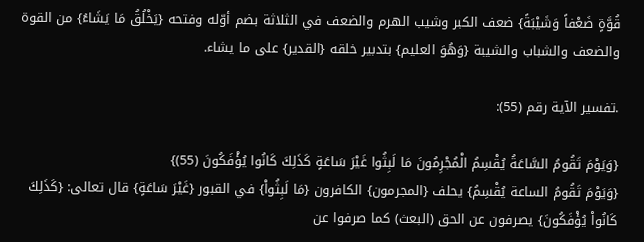قُوَّةٍ ضَعْفاً وَشَيْبَةً} ضعف الكبر وشيب الهرم والضعف في الثلاثة بضم أوّله وفتحه {يَخْلُقُ مَا يَشَاءُ} من القوة والضعف والشباب والشيبة {وَهُوَ العليم} بتدبير خلقه {القدير} على ما يشاء.

.تفسير الآية رقم (55):

{وَيَوْمَ تَقُومُ السَّاعَةُ يُقْسِمُ الْمُجْرِمُونَ مَا لَبِثُوا غَيْرَ سَاعَةٍ كَذَلِكَ كَانُوا يُؤْفَكُونَ (55)}
{وَيَوْمَ تَقُومُ الساعة يُقْسِمُ} يحلف {المجرمون} الكافرون {مَا لَبِثُواْ} في القبور {غَيْرَ سَاعَةٍ} قال تعالى: {كَذَلِكَ كَانُواْ يُؤْفَكُونَ} يصرفون عن الحق (البعث) كما صرفوا عن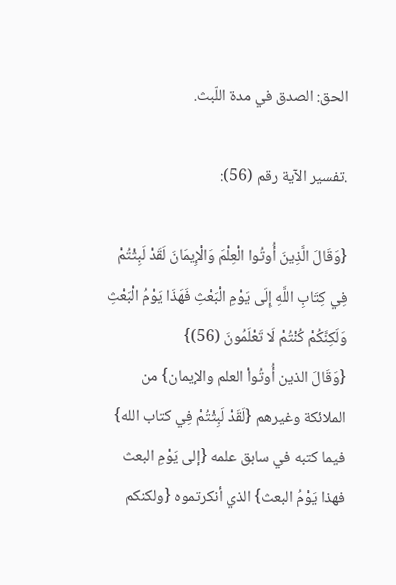الحق: الصدق في مدة اللّبث.

.تفسير الآية رقم (56):

{وَقَالَ الَّذِينَ أُوتُوا الْعِلْمَ وَالْإِيمَانَ لَقَدْ لَبِثْتُمْ فِي كِتَابِ اللَّهِ إِلَى يَوْمِ الْبَعْثِ فَهَذَا يَوْمُ الْبَعْثِ وَلَكِنَّكُمْ كُنْتُمْ لَا تَعْلَمُونَ (56)}
{وَقَالَ الذين أُوتُواْ العلم والإيمان} من الملائكة وغيرهم {لَقَدْ لَبِثْتُمْ فِي كتاب الله} فيما كتبه في سابق علمه {إلى يَوْمِ البعث فهذا يَوْمُ البعث} الذي أنكرتموه {ولكنكم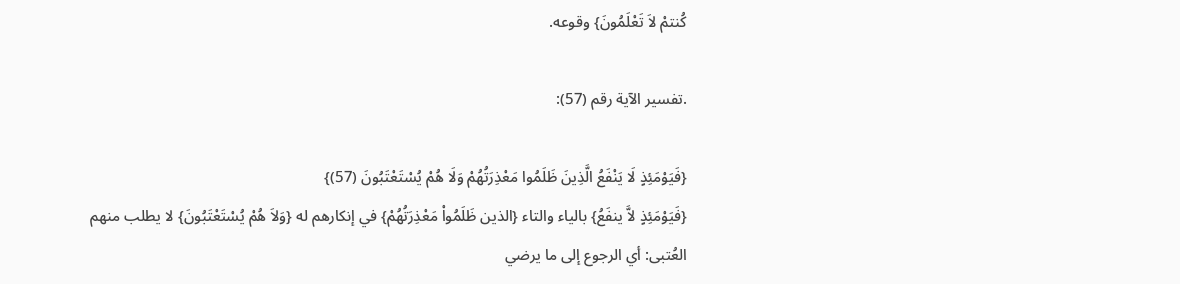كُنتمْ لاَ تَعْلَمُونَ} وقوعه.

.تفسير الآية رقم (57):

{فَيَوْمَئِذٍ لَا يَنْفَعُ الَّذِينَ ظَلَمُوا مَعْذِرَتُهُمْ وَلَا هُمْ يُسْتَعْتَبُونَ (57)}
{فَيَوْمَئِذٍ لاَّ ينفَعُ} بالياء والتاء {الذين ظَلَمُواْ مَعْذِرَتُهُمْ} في إنكارهم له {وَلاَ هُمْ يُسْتَعْتَبُونَ} لا يطلب منهم العُتبى: أي الرجوع إلى ما يرضي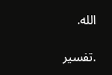الله.

.تفسير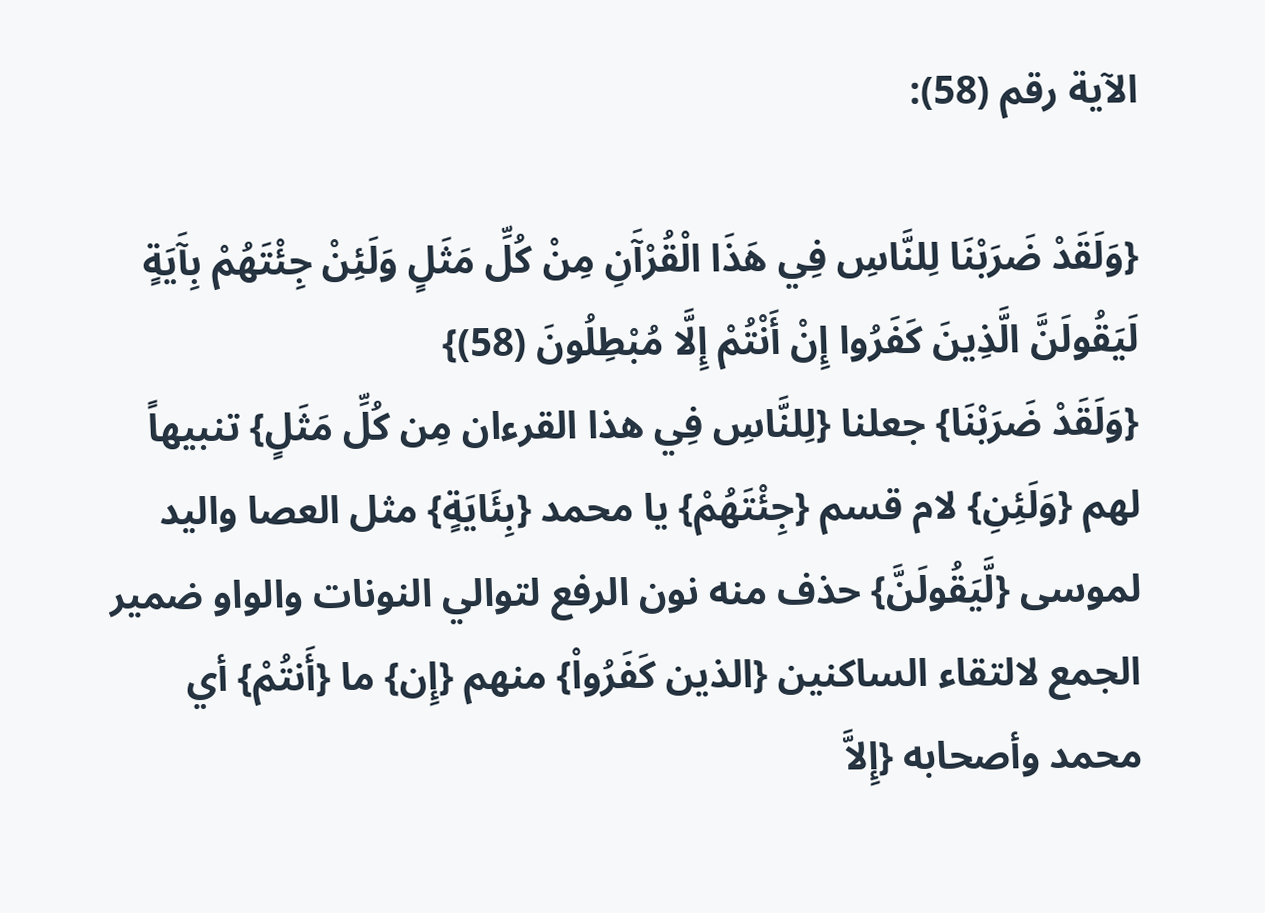الآية رقم (58):

{وَلَقَدْ ضَرَبْنَا لِلنَّاسِ فِي هَذَا الْقُرْآَنِ مِنْ كُلِّ مَثَلٍ وَلَئِنْ جِئْتَهُمْ بِآَيَةٍ لَيَقُولَنَّ الَّذِينَ كَفَرُوا إِنْ أَنْتُمْ إِلَّا مُبْطِلُونَ (58)}
{وَلَقَدْ ضَرَبْنَا} جعلنا {لِلنَّاسِ فِي هذا القرءان مِن كُلِّ مَثَلٍ} تنبيهاً لهم {وَلَئِنِ} لام قسم {جِئْتَهُمْ} يا محمد {بِئَايَةٍ} مثل العصا واليد لموسى {لَّيَقُولَنَّ} حذف منه نون الرفع لتوالي النونات والواو ضمير الجمع لالتقاء الساكنين {الذين كَفَرُواْ} منهم {إِن} ما {أَنتُمْ} أي محمد وأصحابه {إِلاَّ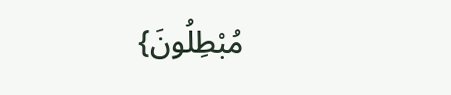مُبْطِلُونَ}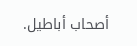أصحاب أباطيل.